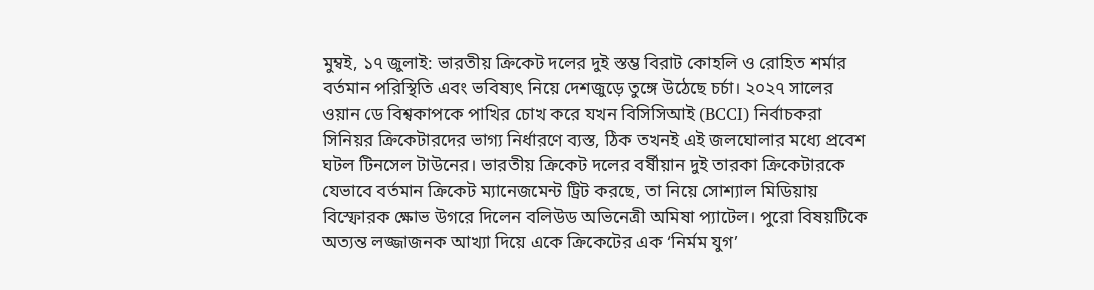মুম্বই, ১৭ জুলাই: ভারতীয় ক্রিকেট দলের দুই স্তম্ভ বিরাট কোহলি ও রোহিত শর্মার বর্তমান পরিস্থিতি এবং ভবিষ্যৎ নিয়ে দেশজুড়ে তুঙ্গে উঠেছে চর্চা। ২০২৭ সালের ওয়ান ডে বিশ্বকাপকে পাখির চোখ করে যখন বিসিসিআই (BCCI) নির্বাচকরা সিনিয়র ক্রিকেটারদের ভাগ্য নির্ধারণে ব্যস্ত, ঠিক তখনই এই জলঘোলার মধ্যে প্রবেশ ঘটল টিনসেল টাউনের। ভারতীয় ক্রিকেট দলের বর্ষীয়ান দুই তারকা ক্রিকেটারকে যেভাবে বর্তমান ক্রিকেট ম্যানেজমেন্ট ট্রিট করছে, তা নিয়ে সোশ্যাল মিডিয়ায় বিস্ফোরক ক্ষোভ উগরে দিলেন বলিউড অভিনেত্রী অমিষা প্যাটেল। পুরো বিষয়টিকে অত্যন্ত লজ্জাজনক আখ্যা দিয়ে একে ক্রিকেটের এক ‘নির্মম যুগ’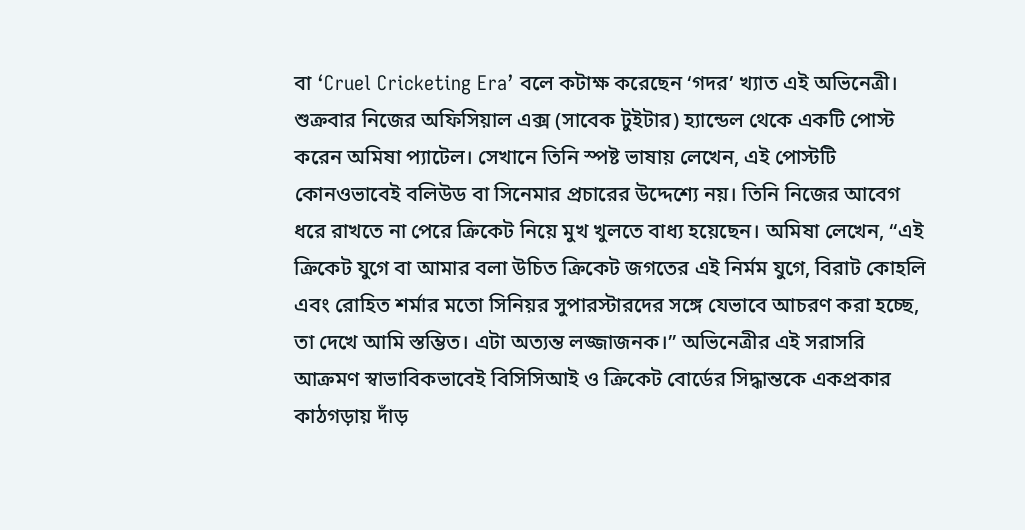বা ‘Cruel Cricketing Era’ বলে কটাক্ষ করেছেন ‘গদর’ খ্যাত এই অভিনেত্রী।
শুক্রবার নিজের অফিসিয়াল এক্স (সাবেক টুইটার) হ্যান্ডেল থেকে একটি পোস্ট করেন অমিষা প্যাটেল। সেখানে তিনি স্পষ্ট ভাষায় লেখেন, এই পোস্টটি কোনওভাবেই বলিউড বা সিনেমার প্রচারের উদ্দেশ্যে নয়। তিনি নিজের আবেগ ধরে রাখতে না পেরে ক্রিকেট নিয়ে মুখ খুলতে বাধ্য হয়েছেন। অমিষা লেখেন, “এই ক্রিকেট যুগে বা আমার বলা উচিত ক্রিকেট জগতের এই নির্মম যুগে, বিরাট কোহলি এবং রোহিত শর্মার মতো সিনিয়র সুপারস্টারদের সঙ্গে যেভাবে আচরণ করা হচ্ছে, তা দেখে আমি স্তম্ভিত। এটা অত্যন্ত লজ্জাজনক।” অভিনেত্রীর এই সরাসরি আক্রমণ স্বাভাবিকভাবেই বিসিসিআই ও ক্রিকেট বোর্ডের সিদ্ধান্তকে একপ্রকার কাঠগড়ায় দাঁড়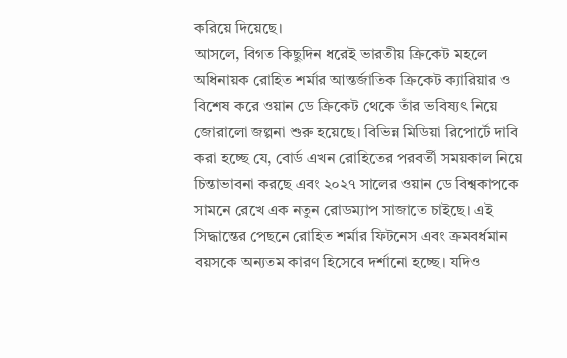করিয়ে দিয়েছে।
আসলে, বিগত কিছুদিন ধরেই ভারতীয় ক্রিকেট মহলে অধিনায়ক রোহিত শর্মার আন্তর্জাতিক ক্রিকেট ক্যারিয়ার ও বিশেষ করে ওয়ান ডে ক্রিকেট থেকে তাঁর ভবিষ্যৎ নিয়ে জোরালো জল্পনা শুরু হয়েছে। বিভিন্ন মিডিয়া রিপোর্টে দাবি করা হচ্ছে যে, বোর্ড এখন রোহিতের পরবর্তী সময়কাল নিয়ে চিন্তাভাবনা করছে এবং ২০২৭ সালের ওয়ান ডে বিশ্বকাপকে সামনে রেখে এক নতুন রোডম্যাপ সাজাতে চাইছে। এই সিদ্ধান্তের পেছনে রোহিত শর্মার ফিটনেস এবং ক্রমবর্ধমান বয়সকে অন্যতম কারণ হিসেবে দর্শানো হচ্ছে। যদিও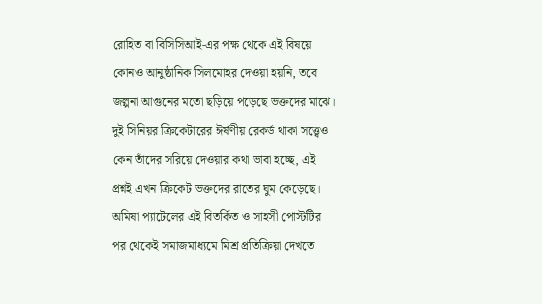রোহিত বা বিসিসিআই-এর পক্ষ থেকে এই বিষয়ে কোনও আনুষ্ঠানিক সিলমোহর দেওয়া হয়নি, তবে জল্পনা আগুনের মতো ছড়িয়ে পড়েছে ভক্তদের মাঝে। দুই সিনিয়র ক্রিকেটারের ঈর্ষণীয় রেকর্ড থাকা সত্ত্বেও কেন তাঁদের সরিয়ে দেওয়ার কথা ভাবা হচ্ছে, এই প্রশ্নই এখন ক্রিকেট ভক্তদের রাতের ঘুম কেড়েছে।
অমিষা প্যাটেলের এই বিতর্কিত ও সাহসী পোস্টটির পর থেকেই সমাজমাধ্যমে মিশ্র প্রতিক্রিয়া দেখতে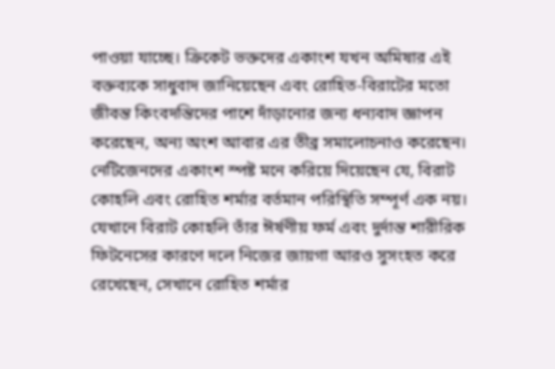পাওয়া যাচ্ছে। ক্রিকেট ভক্তদের একাংশ যখন অমিষার এই বক্তব্যকে সাধুবাদ জানিয়েছেন এবং রোহিত-বিরাটের মতো জীবন্ত কিংবদন্তিদের পাশে দাঁড়ানোর জন্য ধন্যবাদ জ্ঞাপন করেছেন, অন্য অংশ আবার এর তীব্র সমালোচনাও করেছেন। নেটিজেনদের একাংশ স্পষ্ট মনে করিয়ে দিয়েছেন যে, বিরাট কোহলি এবং রোহিত শর্মার বর্তমান পরিস্থিতি সম্পূর্ণ এক নয়। যেখানে বিরাট কোহলি তাঁর ঈর্ষণীয় ফর্ম এবং দুর্দান্ত শারীরিক ফিটনেসের কারণে দলে নিজের জায়গা আরও সুসংহত করে রেখেছেন, সেখানে রোহিত শর্মার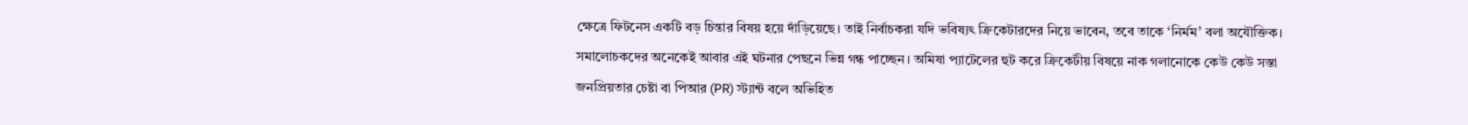ক্ষেত্রে ফিটনেস একটি বড় চিন্তার বিষয় হয়ে দাঁড়িয়েছে। তাই নির্বাচকরা যদি ভবিষ্যৎ ক্রিকেটারদের নিয়ে ভাবেন, তবে তাকে ‘নির্মম’ বলা অযৌক্তিক।
সমালোচকদের অনেকেই আবার এই ঘটনার পেছনে ভিন্ন গন্ধ পাচ্ছেন। অমিষা প্যাটেলের হুট করে ক্রিকেটীয় বিষয়ে নাক গলানোকে কেউ কেউ সস্তা জনপ্রিয়তার চেষ্টা বা পিআর (PR) স্ট্যান্ট বলে অভিহিত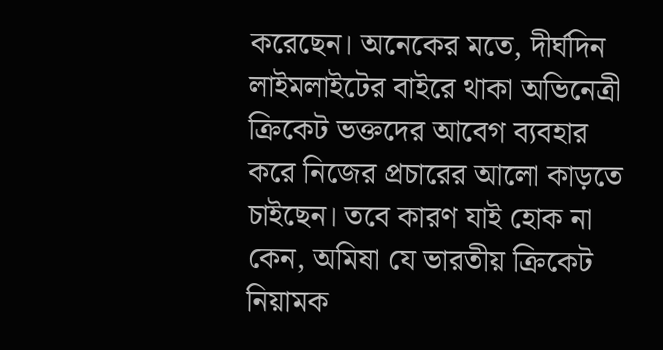করেছেন। অনেকের মতে, দীর্ঘদিন লাইমলাইটের বাইরে থাকা অভিনেত্রী ক্রিকেট ভক্তদের আবেগ ব্যবহার করে নিজের প্রচারের আলো কাড়তে চাইছেন। তবে কারণ যাই হোক না কেন, অমিষা যে ভারতীয় ক্রিকেট নিয়ামক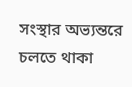সংস্থার অভ্যন্তরে চলতে থাকা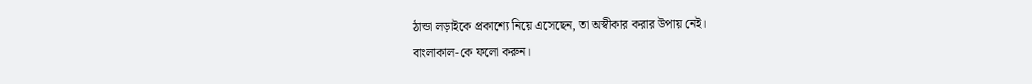ঠান্ডা লড়াইকে প্রকাশ্যে নিয়ে এসেছেন, তা অস্বীকার করার উপায় নেই।
বাংলাকাল-কে ফলো করুন।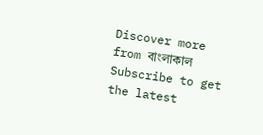Discover more from বাংলাকাল
Subscribe to get the latest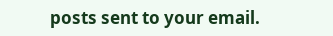posts sent to your email.